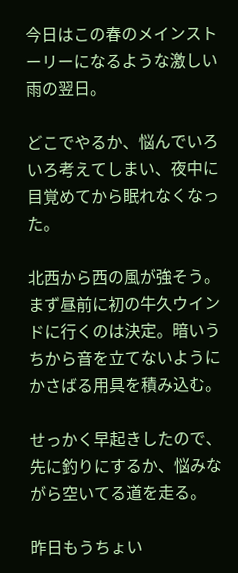今日はこの春のメインストーリーになるような激しい雨の翌日。

どこでやるか、悩んでいろいろ考えてしまい、夜中に目覚めてから眠れなくなった。

北西から西の風が強そう。まず昼前に初の牛久ウインドに行くのは決定。暗いうちから音を立てないようにかさばる用具を積み込む。

せっかく早起きしたので、先に釣りにするか、悩みながら空いてる道を走る。

昨日もうちょい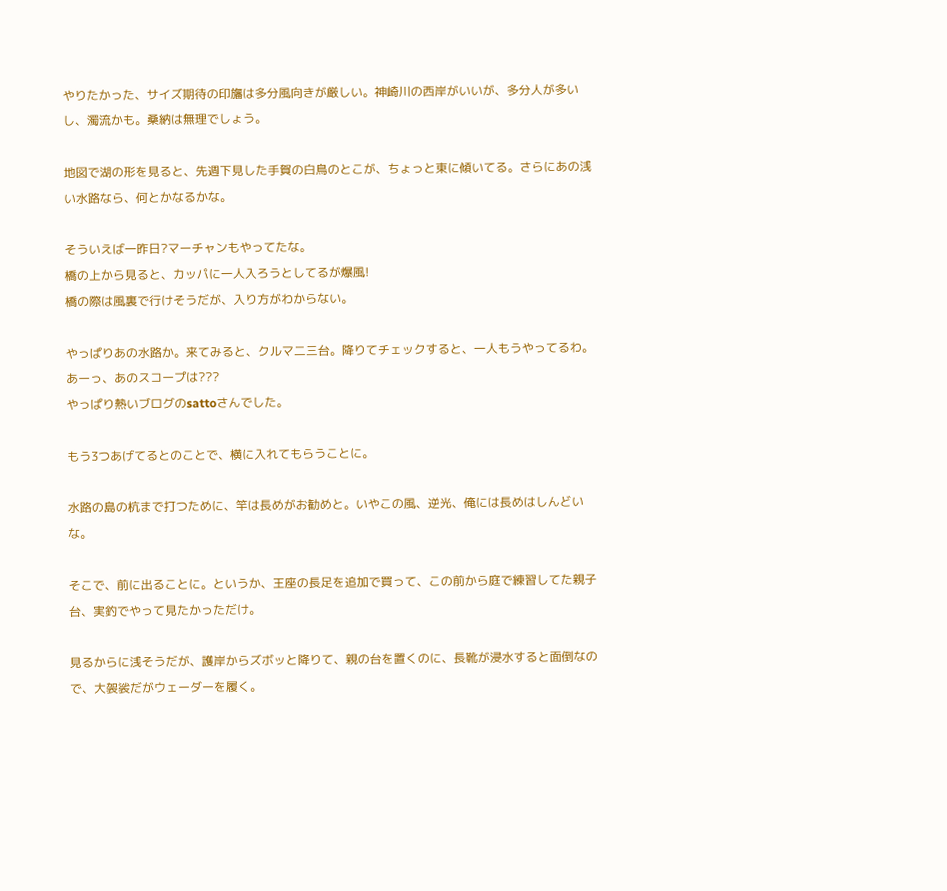やりたかった、サイズ期待の印旛は多分風向きが厳しい。神崎川の西岸がいいが、多分人が多いし、濁流かも。桑納は無理でしょう。

地図で湖の形を見ると、先週下見した手賀の白鳥のとこが、ちょっと東に傾いてる。さらにあの浅い水路なら、何とかなるかな。

そういえば一昨日?マーチャンもやってたな。
橋の上から見ると、カッパに一人入ろうとしてるが爆風!
橋の際は風裏で行けそうだが、入り方がわからない。

やっぱりあの水路か。来てみると、クルマ二三台。降りてチェックすると、一人もうやってるわ。
あーっ、あのスコープは???
やっぱり熱いブログのsattoさんでした。

もう3つあげてるとのことで、横に入れてもらうことに。

水路の島の杭まで打つために、竿は長めがお勧めと。いやこの風、逆光、俺には長めはしんどいな。

そこで、前に出ることに。というか、王座の長足を追加で買って、この前から庭で練習してた親子台、実釣でやって見たかっただけ。

見るからに浅そうだが、護岸からズボッと降りて、親の台を置くのに、長靴が浸水すると面倒なので、大袈裟だがウェーダーを履く。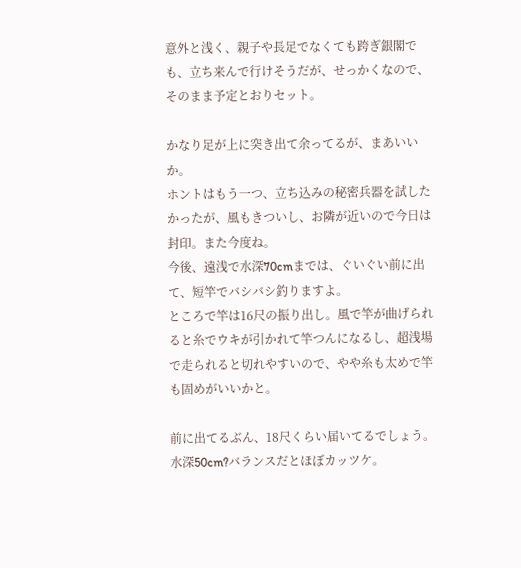意外と浅く、親子や長足でなくても跨ぎ銀閣でも、立ち来んで行けそうだが、せっかくなので、そのまま予定とおりセット。

かなり足が上に突き出て余ってるが、まあいいか。
ホントはもう一つ、立ち込みの秘密兵器を試したかったが、風もきついし、お隣が近いので今日は封印。また今度ね。
今後、遠浅で水深70cmまでは、ぐいぐい前に出て、短竿でバシバシ釣りますよ。
ところで竿は16尺の振り出し。風で竿が曲げられると糸でウキが引かれて竿つんになるし、超浅場で走られると切れやすいので、やや糸も太めで竿も固めがいいかと。

前に出てるぶん、18尺くらい届いてるでしょう。水深50cm?バランスだとほぼカッツケ。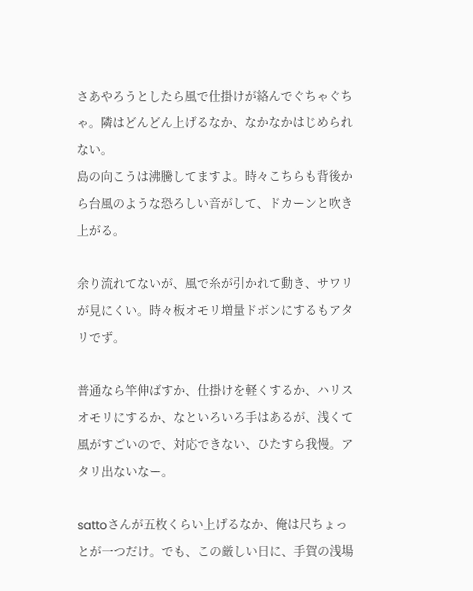さあやろうとしたら風で仕掛けが絡んでぐちゃぐちゃ。隣はどんどん上げるなか、なかなかはじめられない。
島の向こうは沸騰してますよ。時々こちらも背後から台風のような恐ろしい音がして、ドカーンと吹き上がる。

余り流れてないが、風で糸が引かれて動き、サワリが見にくい。時々板オモリ増量ドボンにするもアタリでず。

普通なら竿伸ばすか、仕掛けを軽くするか、ハリスオモリにするか、なといろいろ手はあるが、浅くて風がすごいので、対応できない、ひたすら我慢。アタリ出ないなー。

sattoさんが五枚くらい上げるなか、俺は尺ちょっとが一つだけ。でも、この厳しい日に、手賀の浅場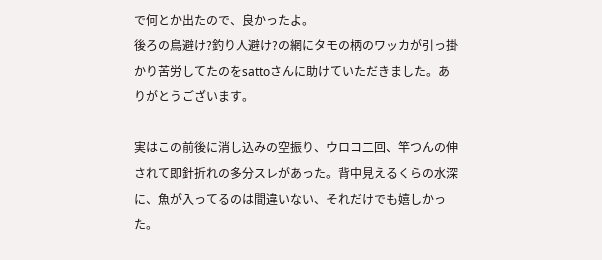で何とか出たので、良かったよ。
後ろの鳥避け?釣り人避け?の網にタモの柄のワッカが引っ掛かり苦労してたのをsattoさんに助けていただきました。ありがとうございます。

実はこの前後に消し込みの空振り、ウロコ二回、竿つんの伸されて即針折れの多分スレがあった。背中見えるくらの水深に、魚が入ってるのは間違いない、それだけでも嬉しかった。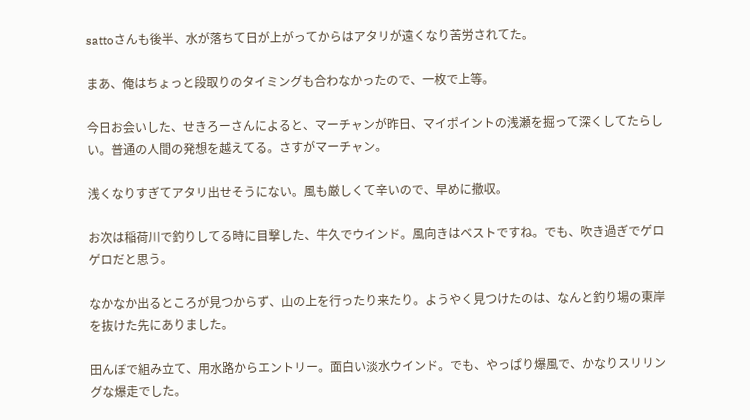sattoさんも後半、水が落ちて日が上がってからはアタリが遠くなり苦労されてた。

まあ、俺はちょっと段取りのタイミングも合わなかったので、一枚で上等。

今日お会いした、せきろーさんによると、マーチャンが昨日、マイポイントの浅瀬を掘って深くしてたらしい。普通の人間の発想を越えてる。さすがマーチャン。

浅くなりすぎてアタリ出せそうにない。風も厳しくて辛いので、早めに撤収。

お次は稲荷川で釣りしてる時に目撃した、牛久でウインド。風向きはベストですね。でも、吹き過ぎでゲロゲロだと思う。

なかなか出るところが見つからず、山の上を行ったり来たり。ようやく見つけたのは、なんと釣り場の東岸を抜けた先にありました。

田んぼで組み立て、用水路からエントリー。面白い淡水ウインド。でも、やっぱり爆風で、かなりスリリングな爆走でした。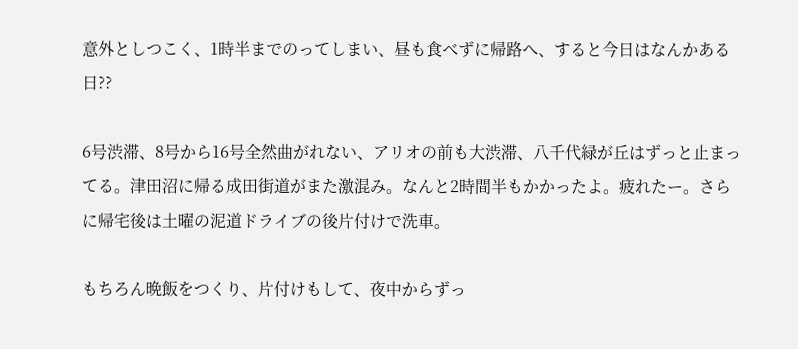意外としつこく、1時半までのってしまい、昼も食べずに帰路へ、すると今日はなんかある日??

6号渋滞、8号から16号全然曲がれない、アリオの前も大渋滞、八千代緑が丘はずっと止まってる。津田沼に帰る成田街道がまた激混み。なんと2時間半もかかったよ。疲れたー。さらに帰宅後は土曜の泥道ドライブの後片付けで洗車。

もちろん晩飯をつくり、片付けもして、夜中からずっ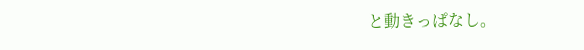と動きっぱなし。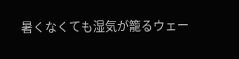暑くなくても湿気が籠るウェー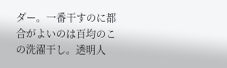ダー。一番干すのに都合がよいのは百均のこの洗濯干し。透明人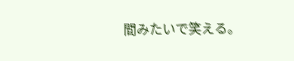間みたいで笑える。